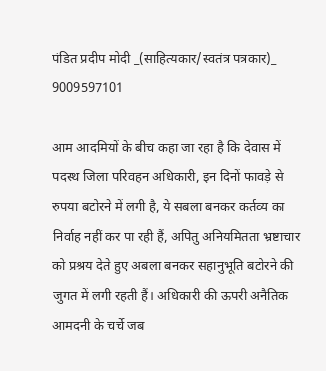पंडित प्रदीप मोदी _(साहित्यकार/स्वतंत्र पत्रकार)_ 9009597101

आम आदमियों के बीच कहा जा रहा है कि देवास में पदस्थ जिला परिवहन अधिकारी, इन दिनों फावड़े से रुपया बटोरने में लगी है, ये सबला बनकर कर्तव्य का निर्वाह नहीं कर पा रही हैं, अपितु अनियमितता भ्रष्टाचार को प्रश्रय देते हुए अबला बनकर सहानुभूति बटोरने की जुगत में लगी रहती हैं। अधिकारी की ऊपरी अनैतिक आमदनी के चर्चे जब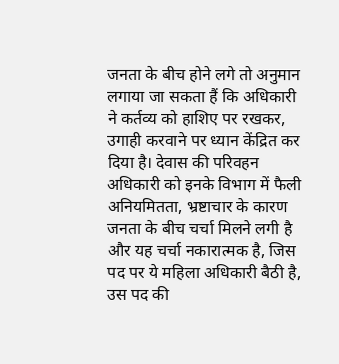जनता के बीच होने लगे तो अनुमान लगाया जा सकता हैं कि अधिकारी ने कर्तव्य को हाशिए पर रखकर, उगाही करवाने पर ध्यान केंद्रित कर दिया है। देवास की परिवहन अधिकारी को इनके विभाग में फैली अनियमितता, भ्रष्टाचार के कारण जनता के बीच चर्चा मिलने लगी है और यह चर्चा नकारात्मक है, जिस पद पर ये महिला अधिकारी बैठी है, उस पद की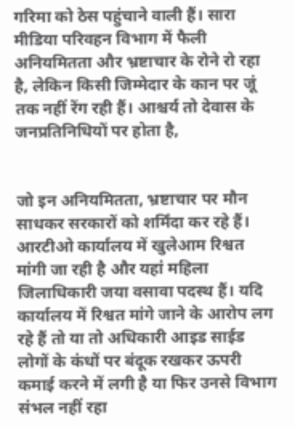गरिमा को ठेस पहुंचाने वाली हैं। सारा मीडिया परिवहन विभाग में फैली अनियमितता और भ्रष्टाचार के रोने रो रहा है, लेकिन किसी जिम्मेदार के कान पर जूं तक नहीं रेंग रही हैं। आश्चर्य तो देवास के जनप्रतिनिधियों पर होता है,


जो इन अनियमितता, भ्रष्टाचार पर मौन साधकर सरकारों को शर्मिंदा कर रहे हैं। आरटीओ कार्यालय में खुलेआम रिश्वत मांगी जा रही है और यहां महिला जिलाधिकारी जया वसावा पदस्थ हैं। यदि कार्यालय में रिश्वत मांगे जाने के आरोप लग रहे हैं तो या तो अधिकारी आइड साईड लोगों के कंधों पर बंदूक रखकर ऊपरी कमाई करने में लगी है या फिर उनसे विभाग संभल नहीं रहा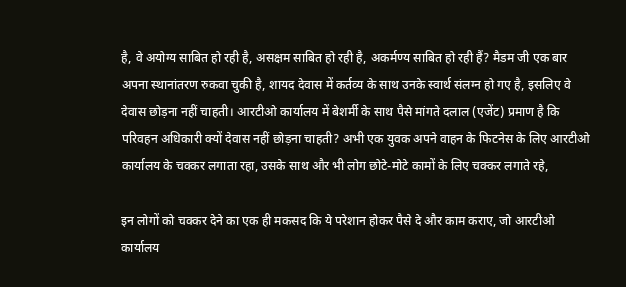है, वे अयोग्य साबित हो रही है, असक्षम साबित हो रही है, अकर्मण्य साबित हो रही हैं? मैडम जी एक बार अपना स्थानांतरण रुकवा चुकी है, शायद देवास में कर्तव्य के साथ उनके स्वार्थ संलग्न हो गए है, इसलिए वे देवास छोड़ना नहीं चाहती। आरटीओ कार्यालय में बेशर्मी के साथ पैसे मांगते दलाल (एजेंट) प्रमाण है कि परिवहन अधिकारी क्यों देवास नहीं छोड़ना चाहती? अभी एक युवक अपने वाहन के फिटनेस के लिए आरटीओ कार्यालय के चक्कर लगाता रहा, उसके साथ और भी लोग छोटे-मोटे कामों के लिए चक्कर लगाते रहे,

इन लोगों को चक्कर देने का एक ही मकसद कि ये परेशान होकर पैसे दे और काम कराए, जो आरटीओ कार्यालय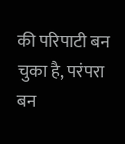की परिपाटी बन चुका है, परंपरा बन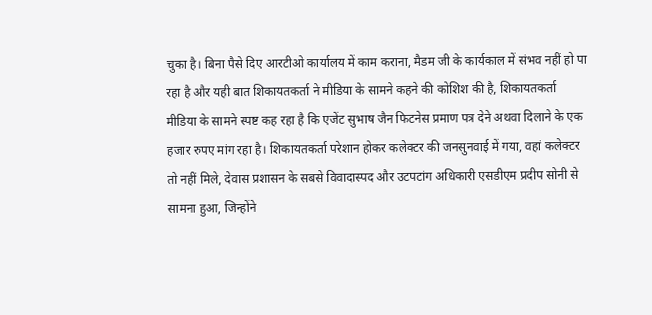चुका है। बिना पैसे दिए आरटीओ कार्यालय में काम कराना, मैडम जी के कार्यकाल में संभव नहीं हो पा रहा है और यही बात शिकायतकर्ता ने मीडिया के सामने कहने की कोशिश की है, शिकायतकर्ता मीडिया के सामने स्पष्ट कह रहा है कि एजेंट सुभाष जैन फिटनेस प्रमाण पत्र देने अथवा दिलाने के एक हजार रुपए मांग रहा है। शिकायतकर्ता परेशान होकर कलेक्टर की जनसुनवाई में गया, वहां कलेक्टर तो नहीं मिले, देवास प्रशासन के सबसे विवादास्पद और उटपटांग अधिकारी एसडीएम प्रदीप सोनी से सामना हुआ, जिन्होंने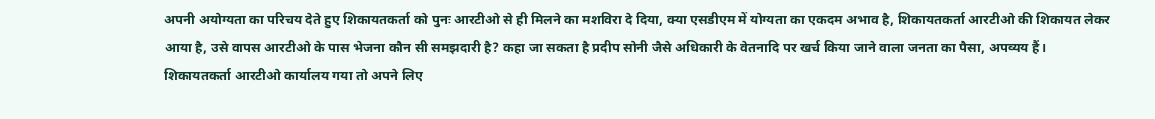अपनी अयोग्यता का परिचय देते हुए शिकायतकर्ता को पुनः आरटीओ से ही मिलने का मशविरा दे दिया, क्या एसडीएम में योग्यता का एकदम अभाव है, शिकायतकर्ता आरटीओ की शिकायत लेकर आया है, उसे वापस आरटीओ के पास भेजना कौन सी समझदारी है? कहा जा सकता है प्रदीप सोनी जैसे अधिकारी के वेतनादि पर खर्च किया जाने वाला जनता का पैसा, अपव्यय हैं। शिकायतकर्ता आरटीओ कार्यालय गया तो अपने लिए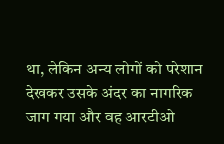था, लेकिन अन्य लोगों को परेशान देखकर उसके अंदर का नागरिक जाग गया और वह आरटीओ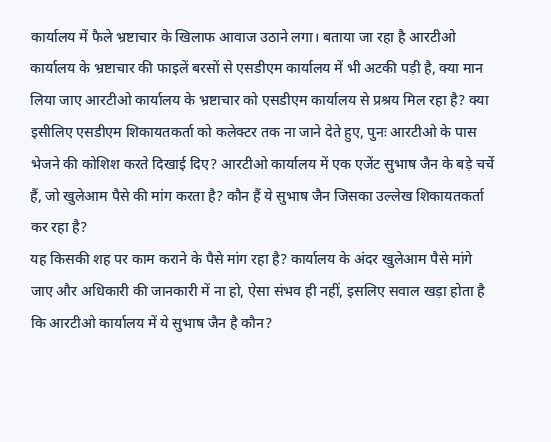कार्यालय में फैले भ्रष्टाचार के खिलाफ आवाज उठाने लगा। बताया जा रहा है आरटीओ कार्यालय के भ्रष्टाचार की फाइलें बरसों से एसडीएम कार्यालय में भी अटकी पड़ी है, क्या मान लिया जाए आरटीओ कार्यालय के भ्रष्टाचार को एसडीएम कार्यालय से प्रश्रय मिल रहा है? क्या इसीलिए एसडीएम शिकायतकर्ता को कलेक्टर तक ना जाने देते हुए, पुनः आरटीओ के पास भेजने की कोशिश करते दिखाई दिए? आरटीओ कार्यालय में एक एजेंट सुभाष जैन के बड़े चर्चे हैं, जो खुलेआम पैसे की मांग करता है? कौन हैं ये सुभाष जैन जिसका उल्लेख शिकायतकर्ता कर रहा है?
यह किसकी शह पर काम कराने के पैसे मांग रहा है? कार्यालय के अंदर खुलेआम पैसे मांगे जाए और अधिकारी की जानकारी में ना हो, ऐसा संभव ही नहीं, इसलिए सवाल खड़ा होता है कि आरटीओ कार्यालय में ये सुभाष जैन है कौन?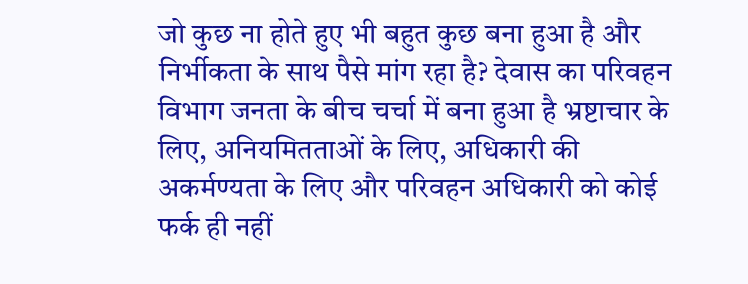जो कुछ ना होते हुए भी बहुत कुछ बना हुआ है और निर्भीकता के साथ पैसे मांग रहा है? देवास का परिवहन विभाग जनता के बीच चर्चा में बना हुआ है भ्रष्टाचार के लिए, अनियमितताओं के लिए, अधिकारी की अकर्मण्यता के लिए और परिवहन अधिकारी को कोई फर्क ही नहीं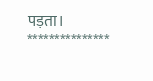पड़ता। ***************